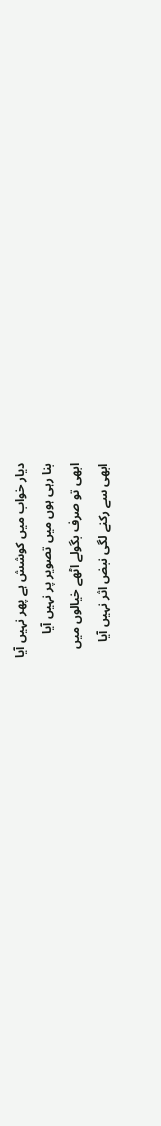دیار خواب میں کوشش ہے پھر نہیں آیا
بنا رہی ہوں میں تصویر پر نہیں آیا
ابھی تو صرف بگولے اٹھے خیالوں میں
ابھی سے رکنے لگی نبض اثر نہیں آیا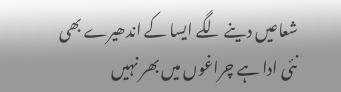شعاعیں دینے لگے ایسا کے اندھیرے بھی
نئی ادا ہے چراغوں میں بھر نہیں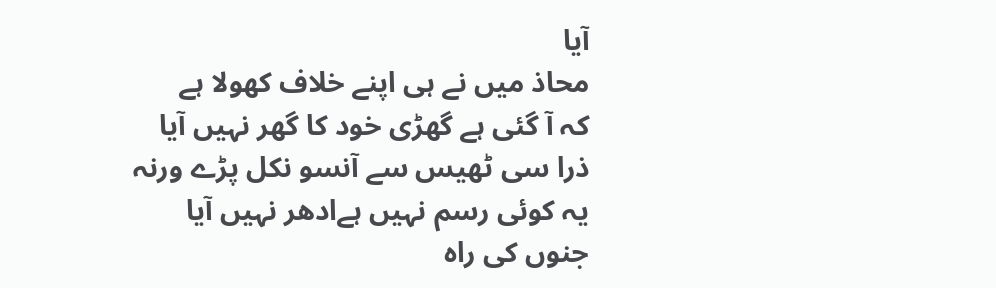آیا
محاذ میں نے ہی اپنے خلاف کھولا ہے
کہ آ گئی ہے گھڑی خود کا گھر نہیں آیا
ذرا سی ٹھیس سے آنسو نکل پڑے ورنہ
یہ کوئی رسم نہیں ہےادھر نہیں آیا
جنوں کی راہ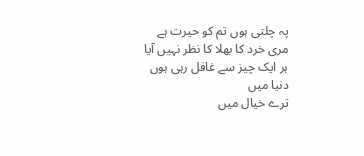پہ چلتی ہوں تم کو حیرت ہے
مری خرد کا بھلا کا نظر نہیں آیا
ہر ایک چیز سے غافل رہی ہوں دنیا میں
ترے خیال میں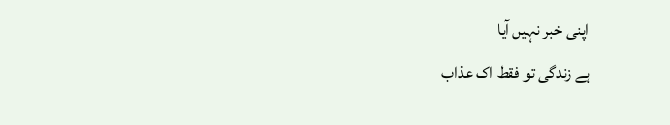اپنی خبر نہیں آیا
ہے زندگی تو فقط اک عذاب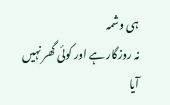ہی وشمہ
نہ روزگار ہے اور کوئی گھر نہیں آیا